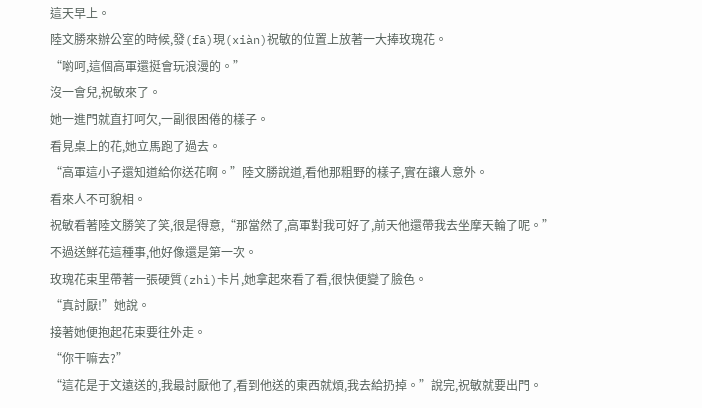這天早上。
陸文勝來辦公室的時候,發(fā)現(xiàn)祝敏的位置上放著一大捧玫瑰花。
“喲呵,這個高軍還挺會玩浪漫的。”
沒一會兒,祝敏來了。
她一進門就直打呵欠,一副很困倦的樣子。
看見桌上的花,她立馬跑了過去。
“高軍這小子還知道給你送花啊。”陸文勝說道,看他那粗野的樣子,實在讓人意外。
看來人不可貌相。
祝敏看著陸文勝笑了笑,很是得意,“那當然了,高軍對我可好了,前天他還帶我去坐摩天輪了呢。”
不過送鮮花這種事,他好像還是第一次。
玫瑰花束里帶著一張硬質(zhì)卡片,她拿起來看了看,很快便變了臉色。
“真討厭!”她說。
接著她便抱起花束要往外走。
“你干嘛去?”
“這花是于文遠送的,我最討厭他了,看到他送的東西就煩,我去給扔掉。”說完,祝敏就要出門。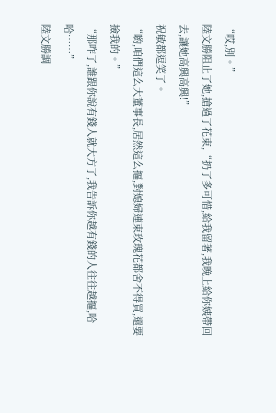“哎,別。”
陸文勝阻止了她,搶過了花束,“扔了多可惜,給我留著,我晚上給你姨帶回去,讓她高興高興!”
祝敏都逗笑了。
“喲,咱們這么大董事長,居然這么摳,對媳婦連束玫瑰花都舍不得買,還要撿我的。”
“那咋了,誰跟你說有錢人就大方了,我告訴你越有錢的人往往越摳,哈哈……”
陸文勝調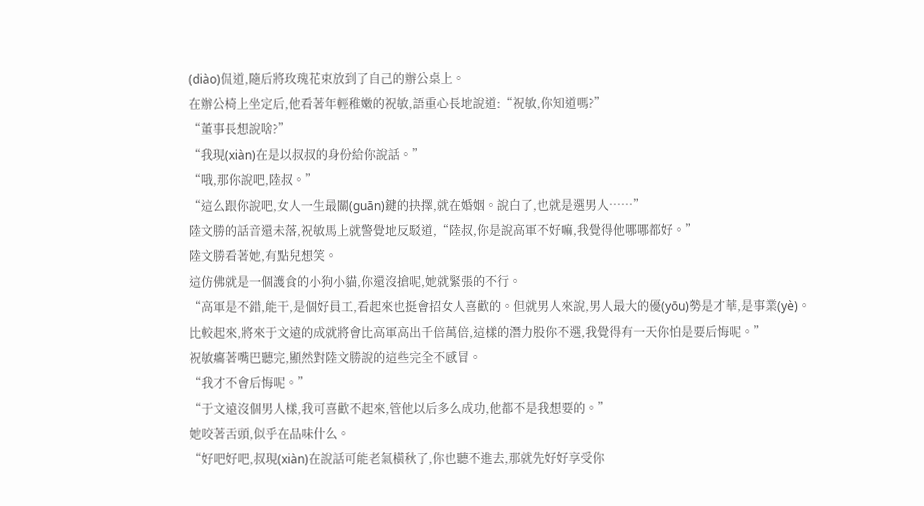(diào)侃道,隨后將玫瑰花束放到了自己的辦公桌上。
在辦公椅上坐定后,他看著年輕稚嫩的祝敏,語重心長地說道:“祝敏,你知道嗎?”
“董事長想說啥?”
“我現(xiàn)在是以叔叔的身份給你說話。”
“哦,那你說吧,陸叔。”
“這么跟你說吧,女人一生最關(guān)鍵的抉擇,就在婚姻。說白了,也就是選男人……”
陸文勝的話音還未落,祝敏馬上就警覺地反駁道,“陸叔,你是說高軍不好嘛,我覺得他哪哪都好。”
陸文勝看著她,有點兒想笑。
這仿佛就是一個護食的小狗小貓,你還沒搶呢,她就緊張的不行。
“高軍是不錯,能干,是個好員工,看起來也挺會招女人喜歡的。但就男人來說,男人最大的優(yōu)勢是才華,是事業(yè)。
比較起來,將來于文遠的成就將會比高軍高出千倍萬倍,這樣的潛力股你不選,我覺得有一天你怕是要后悔呢。”
祝敏癟著嘴巴聽完,顯然對陸文勝說的這些完全不感冒。
“我才不會后悔呢。”
“于文遠沒個男人樣,我可喜歡不起來,管他以后多么成功,他都不是我想要的。”
她咬著舌頭,似乎在品味什么。
“好吧好吧,叔現(xiàn)在說話可能老氣橫秋了,你也聽不進去,那就先好好享受你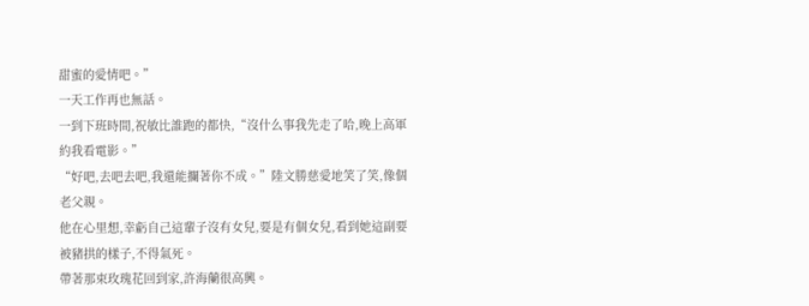甜蜜的愛情吧。”
一天工作再也無話。
一到下班時間,祝敏比誰跑的都快,“沒什么事我先走了哈,晚上高軍約我看電影。”
“好吧,去吧去吧,我還能攔著你不成。”陸文勝慈愛地笑了笑,像個老父親。
他在心里想,幸虧自己這輩子沒有女兒,要是有個女兒,看到她這副要被豬拱的樣子,不得氣死。
帶著那束玫瑰花回到家,許海蘭很高興。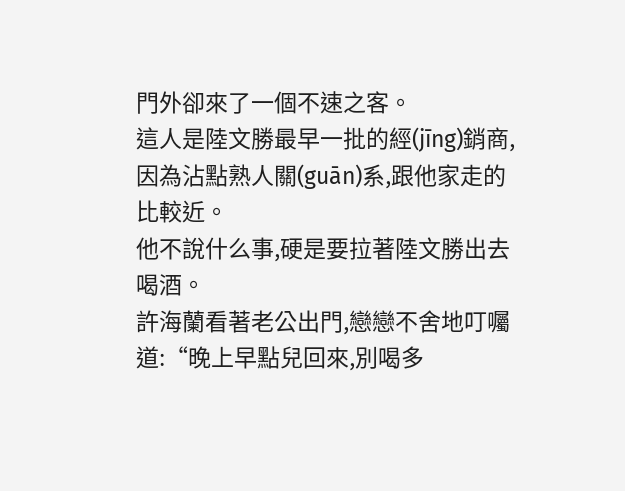門外卻來了一個不速之客。
這人是陸文勝最早一批的經(jīng)銷商,因為沾點熟人關(guān)系,跟他家走的比較近。
他不說什么事,硬是要拉著陸文勝出去喝酒。
許海蘭看著老公出門,戀戀不舍地叮囑道:“晚上早點兒回來,別喝多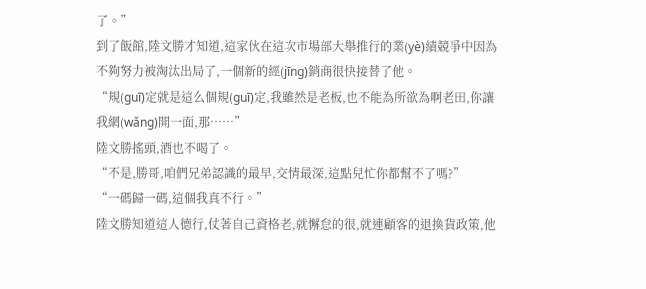了。”
到了飯館,陸文勝才知道,這家伙在這次市場部大舉推行的業(yè)績競爭中因為不夠努力被淘汰出局了,一個新的經(jīng)銷商很快接替了他。
“規(guī)定就是這么個規(guī)定,我雖然是老板,也不能為所欲為啊老田,你讓我網(wǎng)開一面,那……”
陸文勝搖頭,酒也不喝了。
“不是,勝哥,咱們兄弟認識的最早,交情最深,這點兒忙你都幫不了嗎?”
“一碼歸一碼,這個我真不行。”
陸文勝知道這人德行,仗著自己資格老,就懈怠的很,就連顧客的退換貨政策,他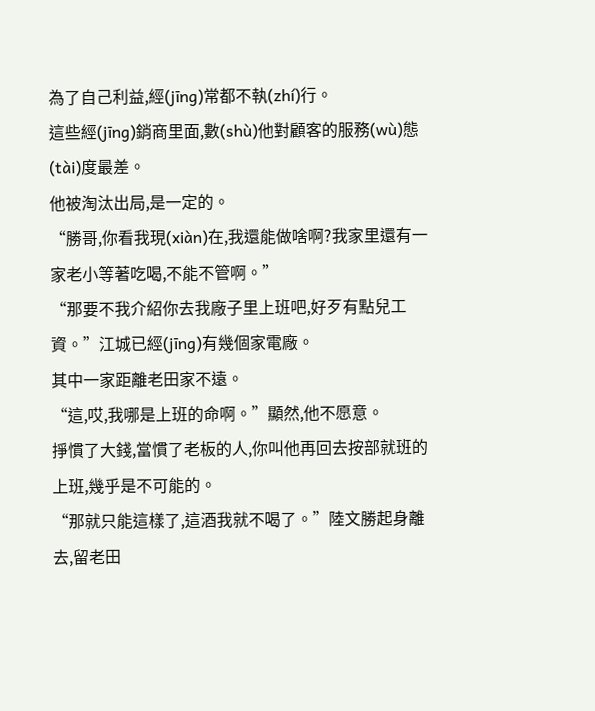為了自己利益,經(jīng)常都不執(zhí)行。
這些經(jīng)銷商里面,數(shù)他對顧客的服務(wù)態(tài)度最差。
他被淘汰出局,是一定的。
“勝哥,你看我現(xiàn)在,我還能做啥啊?我家里還有一家老小等著吃喝,不能不管啊。”
“那要不我介紹你去我廠子里上班吧,好歹有點兒工資。”江城已經(jīng)有幾個家電廠。
其中一家距離老田家不遠。
“這,哎,我哪是上班的命啊。”顯然,他不愿意。
掙慣了大錢,當慣了老板的人,你叫他再回去按部就班的上班,幾乎是不可能的。
“那就只能這樣了,這酒我就不喝了。”陸文勝起身離去,留老田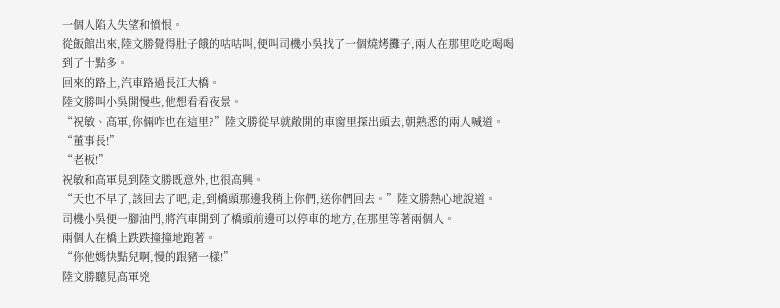一個人陷入失望和憤恨。
從飯館出來,陸文勝覺得肚子餓的咕咕叫,便叫司機小吳找了一個燒烤攤子,兩人在那里吃吃喝喝到了十點多。
回來的路上,汽車路過長江大橋。
陸文勝叫小吳開慢些,他想看看夜景。
“祝敏、高軍,你倆咋也在這里?”陸文勝從早就敞開的車窗里探出頭去,朝熟悉的兩人喊道。
“董事長!”
“老板!”
祝敏和高軍見到陸文勝既意外,也很高興。
“天也不早了,該回去了吧,走,到橋頭那邊我稍上你們,送你們回去。”陸文勝熱心地說道。
司機小吳便一腳油門,將汽車開到了橋頭前邊可以停車的地方,在那里等著兩個人。
兩個人在橋上跌跌撞撞地跑著。
“你他媽快點兒啊,慢的跟豬一樣!”
陸文勝聽見高軍兇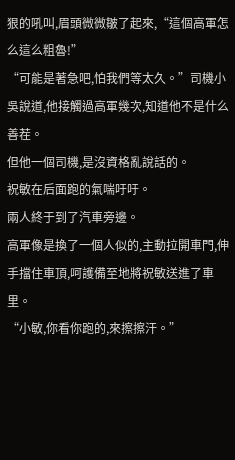狠的吼叫,眉頭微微皺了起來,“這個高軍怎么這么粗魯!”
“可能是著急吧,怕我們等太久。”司機小吳說道,他接觸過高軍幾次,知道他不是什么善茬。
但他一個司機,是沒資格亂說話的。
祝敏在后面跑的氣喘吁吁。
兩人終于到了汽車旁邊。
高軍像是換了一個人似的,主動拉開車門,伸手擋住車頂,呵護備至地將祝敏送進了車里。
“小敏,你看你跑的,來擦擦汗。”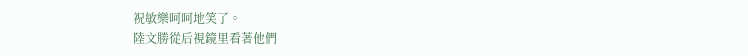祝敏樂呵呵地笑了。
陸文勝從后視鏡里看著他們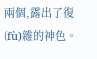兩個,露出了復(fù)雜的神色。